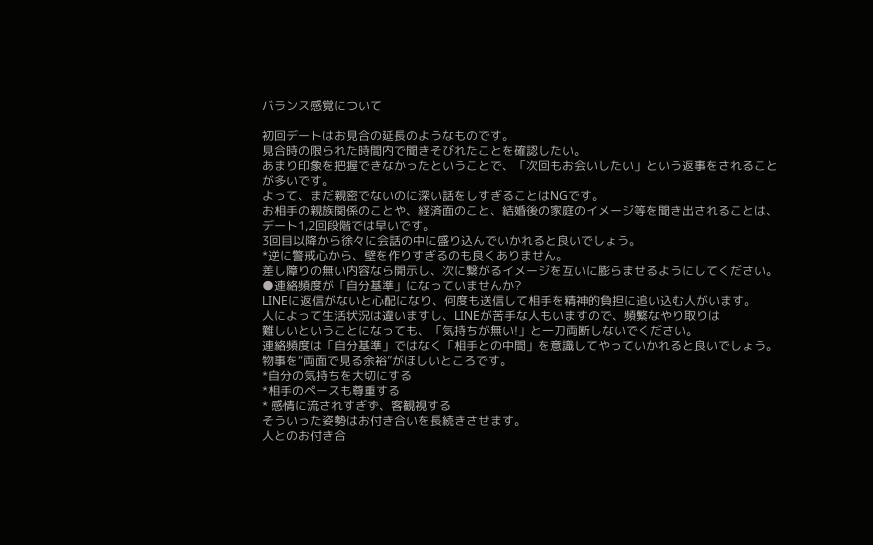バランス感覚について

初回デートはお見合の延長のようなものです。
見合時の限られた時間内で聞きそびれたことを確認したい。
あまり印象を把握できなかったということで、「次回もお会いしたい」という返事をされることが多いです。
よって、まだ親密でないのに深い話をしすぎることはNGです。
お相手の親族関係のことや、経済面のこと、結婚後の家庭のイメージ等を聞き出されることは、デート1,2回段階では早いです。
3回目以降から徐々に会話の中に盛り込んでいかれると良いでしょう。
*逆に警戒心から、壁を作りすぎるのも良くありません。
差し障りの無い内容なら開示し、次に繋がるイメージを互いに膨らませるようにしてください。
●連絡頻度が「自分基準」になっていませんか?
LINEに返信がないと心配になり、何度も送信して相手を精神的負担に追い込む人がいます。
人によって生活状況は違いますし、LINEが苦手な人もいますので、頻繁なやり取りは
難しいということになっても、「気持ちが無い!」と一刀両断しないでください。
連絡頻度は「自分基準」ではなく「相手との中間」を意識してやっていかれると良いでしょう。
物事を“両面で見る余裕”がほしいところです。
*自分の気持ちを大切にする
*相手のペースも尊重する
* 感情に流されすぎず、客観視する
そういった姿勢はお付き合いを長続きさせます。
人とのお付き合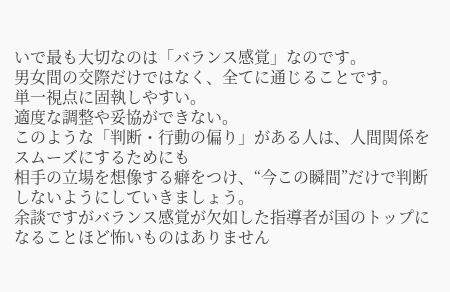いで最も大切なのは「バランス感覚」なのです。
男女間の交際だけではなく、全てに通じることです。
単一視点に固執しやすい。
適度な調整や妥協ができない。
このような「判断・行動の偏り」がある人は、人間関係をスムーズにするためにも
相手の立場を想像する癖をつけ、“今この瞬間”だけで判断しないようにしていきましょう。
余談ですがバランス感覚が欠如した指導者が国のトップになることほど怖いものはありません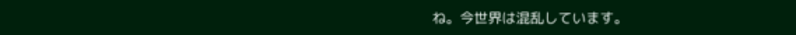ね。今世界は混乱しています。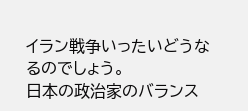イラン戦争いったいどうなるのでしょう。
日本の政治家のバランス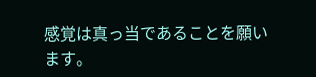感覚は真っ当であることを願います。